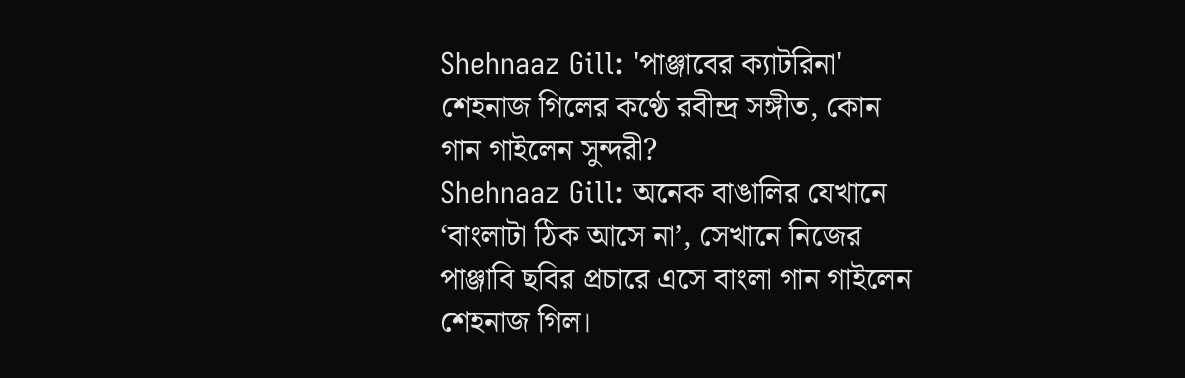Shehnaaz Gill: 'পাঞ্জাবের ক্যাটরিনা' শেহনাজ গিলের কণ্ঠে রবীন্দ্র সঙ্গীত, কোন গান গাইলেন সুন্দরী?
Shehnaaz Gill: অনেক বাঙালির যেখানে ‘বাংলাটা ঠিক আসে না’, সেখানে নিজের পাঞ্জাবি ছবির প্রচারে এসে বাংলা গান গাইলেন শেহনাজ গিল।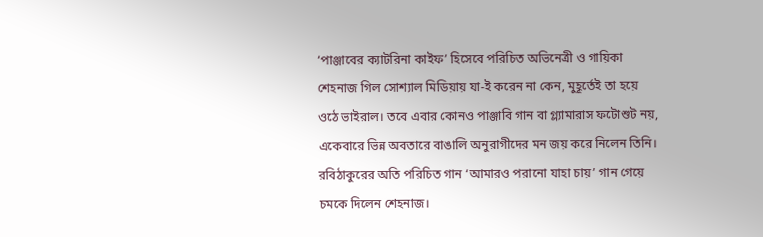‘পাঞ্জাবের ক্যাটরিনা কাইফ’ হিসেবে পরিচিত অভিনেত্রী ও গায়িকা শেহনাজ গিল সোশ্যাল মিডিয়ায় যা-ই করেন না কেন, মুহূর্তেই তা হয়ে ওঠে ভাইরাল। তবে এবার কোনও পাঞ্জাবি গান বা গ্ল্যামারাস ফটোশুট নয়, একেবারে ভিন্ন অবতারে বাঙালি অনুরাগীদের মন জয় করে নিলেন তিনি। রবিঠাকুরের অতি পরিচিত গান ‘আমারও পরানো যাহা চায়’ গান গেয়ে চমকে দিলেন শেহনাজ।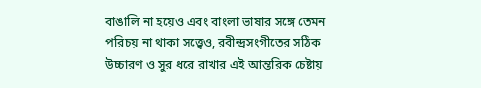বাঙালি না হয়েও এবং বাংলা ভাষার সঙ্গে তেমন পরিচয় না থাকা সত্ত্বেও, রবীন্দ্রসংগীতের সঠিক উচ্চারণ ও সুর ধরে রাখার এই আন্তরিক চেষ্টায়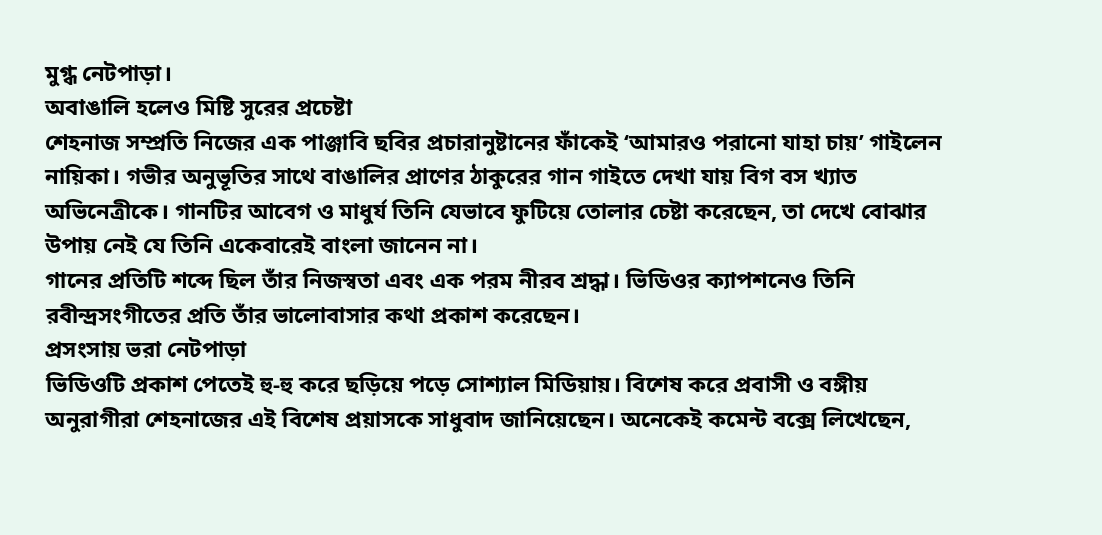মুগ্ধ নেটপাড়া।
অবাঙালি হলেও মিষ্টি সুরের প্রচেষ্টা
শেহনাজ সম্প্রতি নিজের এক পাঞ্জাবি ছবির প্রচারানুষ্টানের ফাঁকেই ‘আমারও পরানো যাহা চায়’ গাইলেন নায়িকা। গভীর অনুভূতির সাথে বাঙালির প্রাণের ঠাকুরের গান গাইতে দেখা যায় বিগ বস খ্যাত অভিনেত্রীকে। গানটির আবেগ ও মাধুর্য তিনি যেভাবে ফুটিয়ে তোলার চেষ্টা করেছেন, তা দেখে বোঝার উপায় নেই যে তিনি একেবারেই বাংলা জানেন না।
গানের প্রতিটি শব্দে ছিল তাঁর নিজস্বতা এবং এক পরম নীরব শ্রদ্ধা। ভিডিওর ক্যাপশনেও তিনি রবীন্দ্রসংগীতের প্রতি তাঁর ভালোবাসার কথা প্রকাশ করেছেন।
প্রসংসায় ভরা নেটপাড়া
ভিডিওটি প্রকাশ পেতেই হু-হু করে ছড়িয়ে পড়ে সোশ্যাল মিডিয়ায়। বিশেষ করে প্রবাসী ও বঙ্গীয় অনুরাগীরা শেহনাজের এই বিশেষ প্রয়াসকে সাধুবাদ জানিয়েছেন। অনেকেই কমেন্ট বক্সে লিখেছেন,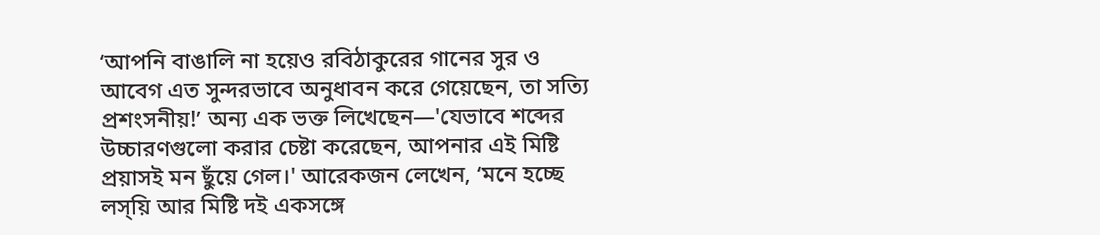‘আপনি বাঙালি না হয়েও রবিঠাকুরের গানের সুর ও আবেগ এত সুন্দরভাবে অনুধাবন করে গেয়েছেন, তা সত্যি প্রশংসনীয়!’ অন্য এক ভক্ত লিখেছেন—'যেভাবে শব্দের উচ্চারণগুলো করার চেষ্টা করেছেন, আপনার এই মিষ্টি প্রয়াসই মন ছুঁয়ে গেল।' আরেকজন লেখেন, ‘মনে হচ্ছে লস্য়ি আর মিষ্টি দই একসঙ্গে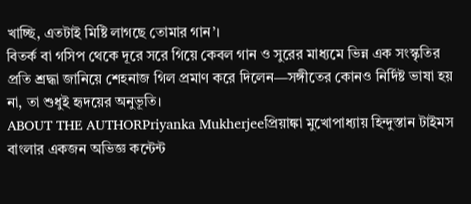খাচ্ছি, এতটাই মিষ্টি লাগছে তোমার গান’।
বিতর্ক বা গসিপ থেকে দূরে সরে গিয়ে কেবল গান ও সুরের মাধ্যমে ভিন্ন এক সংস্কৃতির প্রতি শ্রদ্ধা জানিয়ে শেহনাজ গিল প্রমাণ করে দিলেন—সঙ্গীতের কোনও নির্দিষ্ট ভাষা হয় না, তা শুধুই হৃদয়ের অনুভূতি।
ABOUT THE AUTHORPriyanka Mukherjeeপ্রিয়াঙ্কা মুখোপাধ্যায় হিন্দুস্তান টাইমস বাংলার একজন অভিজ্ঞ কন্টেন্ট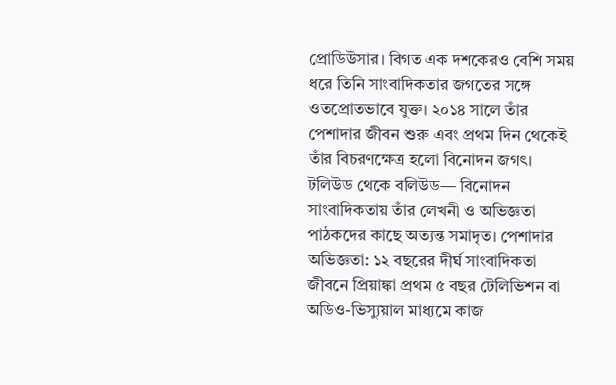প্রোডিউসার। বিগত এক দশকেরও বেশি সময় ধরে তিনি সাংবাদিকতার জগতের সঙ্গে ওতপ্রোতভাবে যুক্ত। ২০১৪ সালে তাঁর পেশাদার জীবন শুরু এবং প্রথম দিন থেকেই তাঁর বিচরণক্ষেত্র হলো বিনোদন জগৎ। টলিউড থেকে বলিউড— বিনোদন সাংবাদিকতায় তাঁর লেখনী ও অভিজ্ঞতা পাঠকদের কাছে অত্যন্ত সমাদৃত। পেশাদার অভিজ্ঞতা: ১২ বছরের দীর্ঘ সাংবাদিকতা জীবনে প্রিয়াঙ্কা প্রথম ৫ বছর টেলিভিশন বা অডিও-ভিস্যুয়াল মাধ্যমে কাজ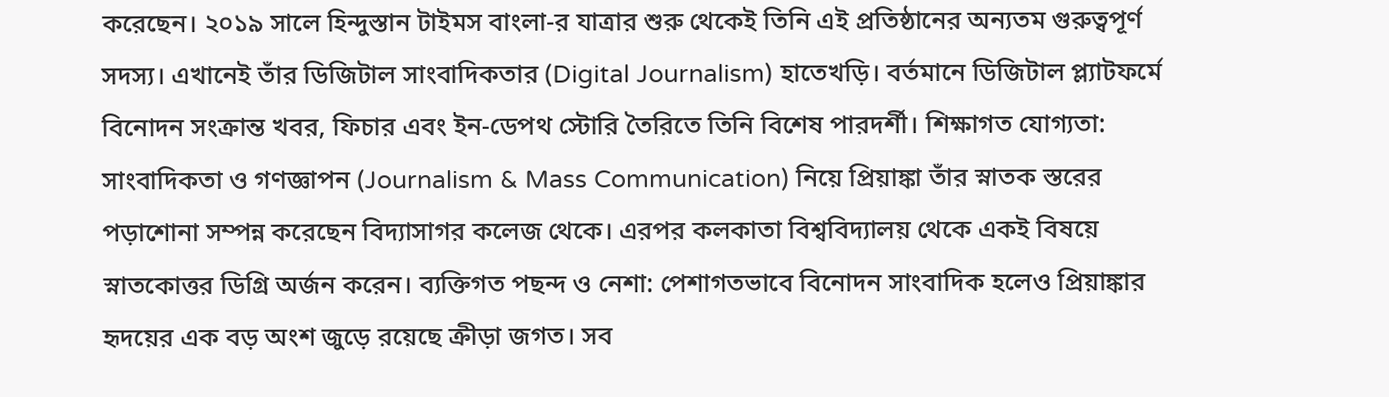করেছেন। ২০১৯ সালে হিন্দুস্তান টাইমস বাংলা-র যাত্রার শুরু থেকেই তিনি এই প্রতিষ্ঠানের অন্যতম গুরুত্বপূর্ণ সদস্য। এখানেই তাঁর ডিজিটাল সাংবাদিকতার (Digital Journalism) হাতেখড়ি। বর্তমানে ডিজিটাল প্ল্যাটফর্মে বিনোদন সংক্রান্ত খবর, ফিচার এবং ইন-ডেপথ স্টোরি তৈরিতে তিনি বিশেষ পারদর্শী। শিক্ষাগত যোগ্যতা: সাংবাদিকতা ও গণজ্ঞাপন (Journalism & Mass Communication) নিয়ে প্রিয়াঙ্কা তাঁর স্নাতক স্তরের পড়াশোনা সম্পন্ন করেছেন বিদ্যাসাগর কলেজ থেকে। এরপর কলকাতা বিশ্ববিদ্যালয় থেকে একই বিষয়ে স্নাতকোত্তর ডিগ্রি অর্জন করেন। ব্যক্তিগত পছন্দ ও নেশা: পেশাগতভাবে বিনোদন সাংবাদিক হলেও প্রিয়াঙ্কার হৃদয়ের এক বড় অংশ জুড়ে রয়েছে ক্রীড়া জগত। সব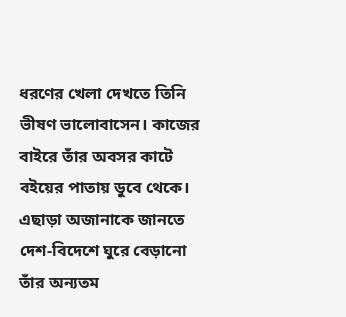ধরণের খেলা দেখতে তিনি ভীষণ ভালোবাসেন। কাজের বাইরে তাঁর অবসর কাটে বইয়ের পাতায় ডুবে থেকে। এছাড়া অজানাকে জানতে দেশ-বিদেশে ঘুরে বেড়ানো তাঁর অন্যতম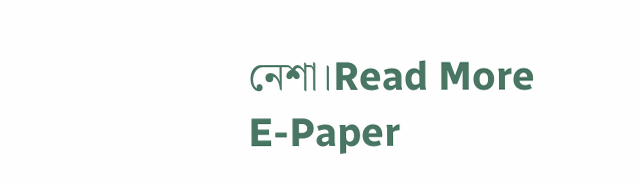নেশা।Read More
E-Paper